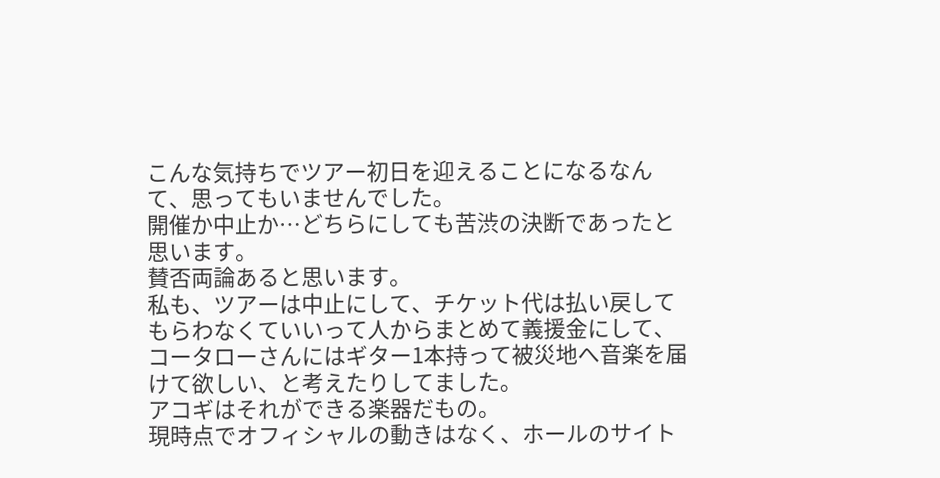こんな気持ちでツアー初日を迎えることになるなんて、思ってもいませんでした。
開催か中止か…どちらにしても苦渋の決断であったと思います。
賛否両論あると思います。
私も、ツアーは中止にして、チケット代は払い戻してもらわなくていいって人からまとめて義援金にして、
コータローさんにはギター1本持って被災地へ音楽を届けて欲しい、と考えたりしてました。
アコギはそれができる楽器だもの。
現時点でオフィシャルの動きはなく、ホールのサイト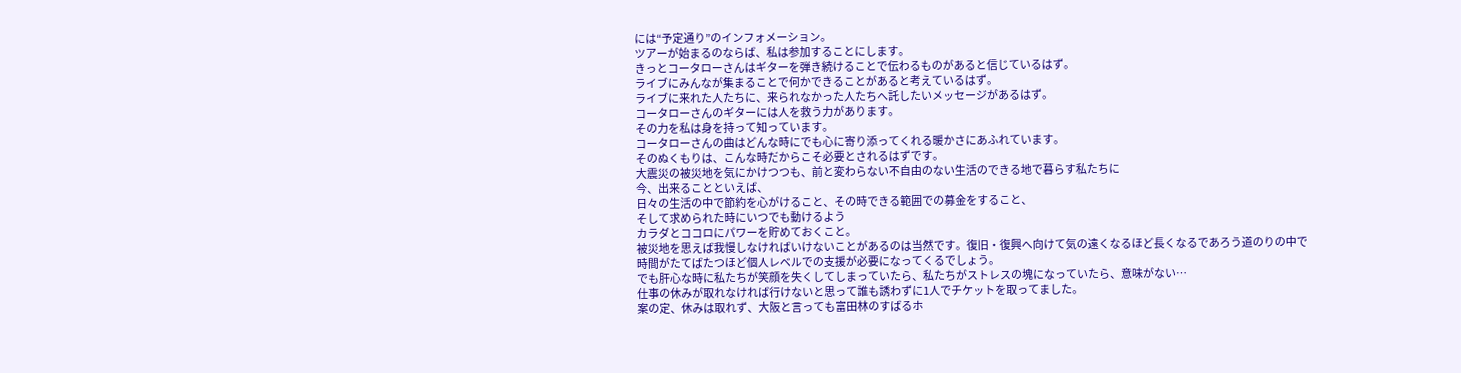には“予定通り”のインフォメーション。
ツアーが始まるのならば、私は参加することにします。
きっとコータローさんはギターを弾き続けることで伝わるものがあると信じているはず。
ライブにみんなが集まることで何かできることがあると考えているはず。
ライブに来れた人たちに、来られなかった人たちへ託したいメッセージがあるはず。
コータローさんのギターには人を救う力があります。
その力を私は身を持って知っています。
コータローさんの曲はどんな時にでも心に寄り添ってくれる暖かさにあふれています。
そのぬくもりは、こんな時だからこそ必要とされるはずです。
大震災の被災地を気にかけつつも、前と変わらない不自由のない生活のできる地で暮らす私たちに
今、出来ることといえば、
日々の生活の中で節約を心がけること、その時できる範囲での募金をすること、
そして求められた時にいつでも動けるよう
カラダとココロにパワーを貯めておくこと。
被災地を思えば我慢しなければいけないことがあるのは当然です。復旧・復興へ向けて気の遠くなるほど長くなるであろう道のりの中で
時間がたてばたつほど個人レベルでの支援が必要になってくるでしょう。
でも肝心な時に私たちが笑顔を失くしてしまっていたら、私たちがストレスの塊になっていたら、意味がない…
仕事の休みが取れなければ行けないと思って誰も誘わずに1人でチケットを取ってました。
案の定、休みは取れず、大阪と言っても富田林のすばるホ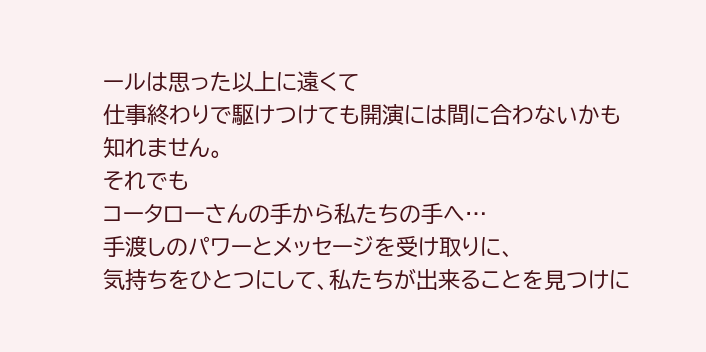ールは思った以上に遠くて
仕事終わりで駆けつけても開演には間に合わないかも知れません。
それでも
コータローさんの手から私たちの手へ…
手渡しのパワーとメッセージを受け取りに、
気持ちをひとつにして、私たちが出来ることを見つけに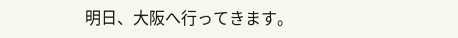明日、大阪へ行ってきます。